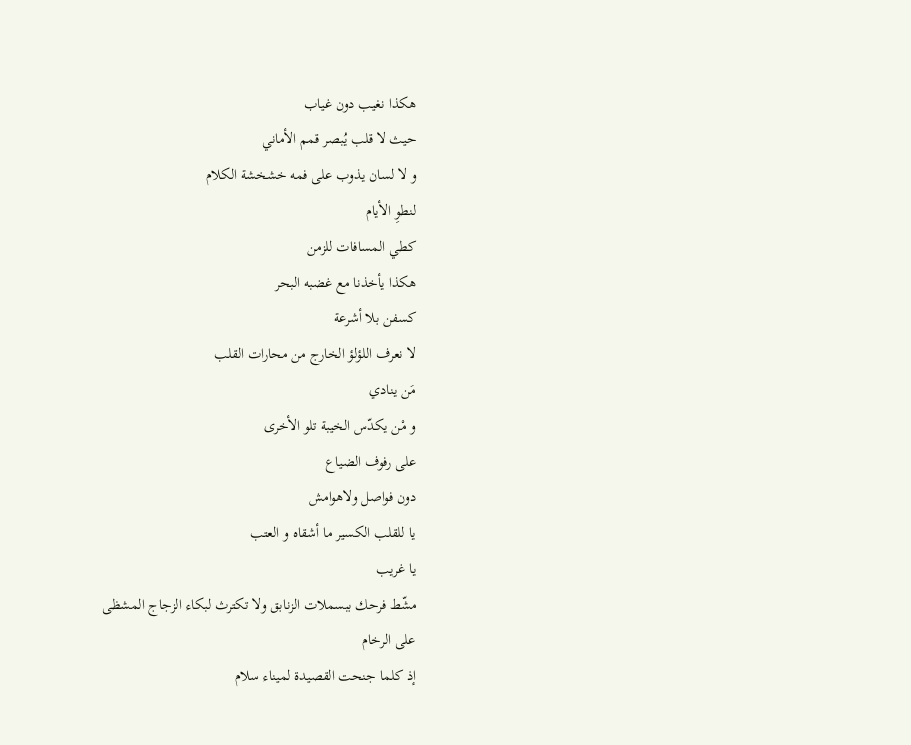هكذا نغيب دون غياب
حيث لا قلب يُبصر قمم الأماني
و لا لسان يذوب على فمه خشخشة الكلام
لنطوِ الأيام
كطي المسافات للزمن
هكذا يأخذنا مع غضبه البحر
كسفن بلا أشرعة
لا نعرف اللؤلؤ الخارج من محارات القلب
مَن ينادي
و مْن يكدّس الخيبة تلو الأخرى
على رفوف الضياع
دون فواصل ولاهوامش
يا للقلب الكسير ما أشقاه و العتب
يا غريب
مشّط فرحك ببسملات الزنابق ولا تكترث لبكاء الزجاج المشظى
على الرخام
إذ كلما جنحت القصيدة لميناء سلام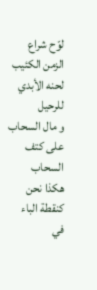لوّح شراع الزمن الكئيب
لحنه الأبدي للرحيل
و مال السحاب على كتف السحاب
هكذا نحن
كنقطة الباء في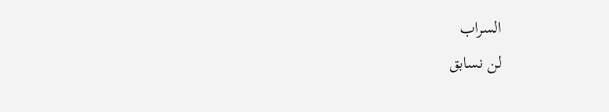السراب
لن نسابق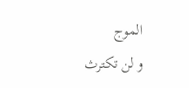الموج
و لن تكترث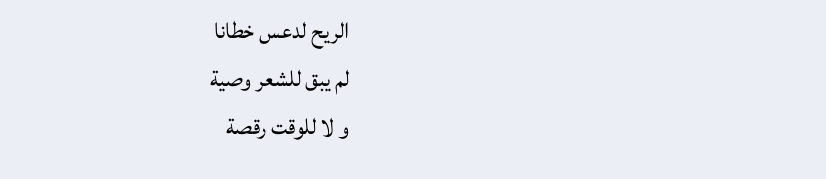الريح لدعس خطانا
لم يبق للشعر وصية
و لا للوقت رقصة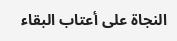النجاة على أعتاب البقاء